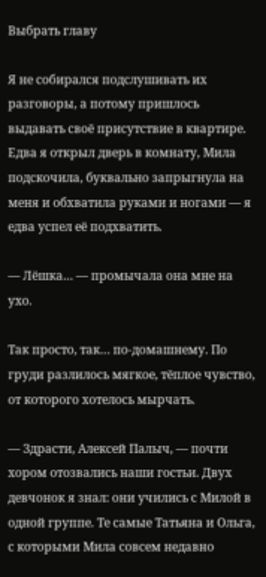Выбрать главу

Я не собирался подслушивать их разговоры, а потому пришлось выдавать своё присутствие в квартире. Едва я открыл дверь в комнату, Мила подскочила, буквально запрыгнула на меня и обхватила руками и ногами — я едва успел её подхватить.

— Лёшка… — промычала она мне на ухо.

Так просто, так… по-домашнему. По груди разлилось мягкое, тёплое чувство, от которого хотелось мырчать.

— Здрасти, Алексей Палыч, — почти хором отозвались наши гостьи. Двух девчонок я знал: они учились с Милой в одной группе. Те самые Татьяна и Ольга, с которыми Мила совсем недавно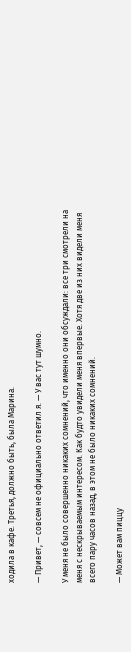ходила в кафе. Третья, должно быть, была Марина.

— Привет, — совсем не официально ответил я. — У вас тут шумно.

У меня не было совершенно никаких сомнений, что именно они обсуждали: все три смотрели на меня с нескрываемым интересом. Как будто увидели меня впервые. Хотя две из них видели меня всего пару часов назад, в этом не было никаких сомнений.

— Может вам пиццу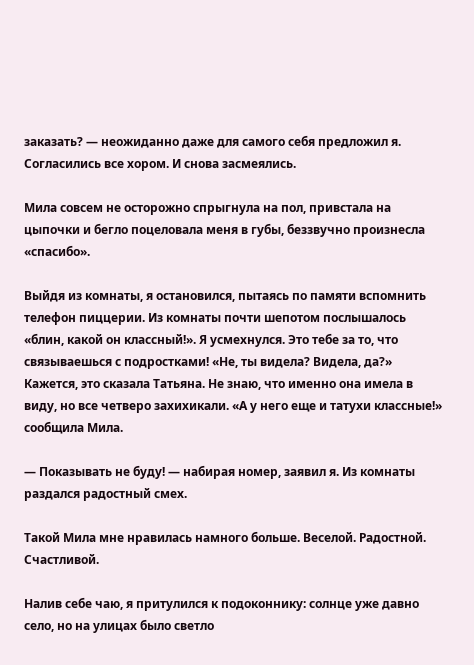заказать? — неожиданно даже для самого себя предложил я. Согласились все хором. И снова засмеялись.

Мила совсем не осторожно спрыгнула на пол, привстала на цыпочки и бегло поцеловала меня в губы, беззвучно произнесла «спасибо».

Выйдя из комнаты, я остановился, пытаясь по памяти вспомнить телефон пиццерии. Из комнаты почти шепотом послышалось «блин, какой он классный!». Я усмехнулся. Это тебе за то, что связываешься с подростками! «Не, ты видела? Видела, да?» Кажется, это сказала Татьяна. Не знаю, что именно она имела в виду, но все четверо захихикали. «А у него еще и татухи классные!» сообщила Мила.

— Показывать не буду! — набирая номер, заявил я. Из комнаты раздался радостный смех.

Такой Мила мне нравилась намного больше. Веселой. Радостной. Счастливой.

Налив себе чаю, я притулился к подоконнику: солнце уже давно село, но на улицах было светло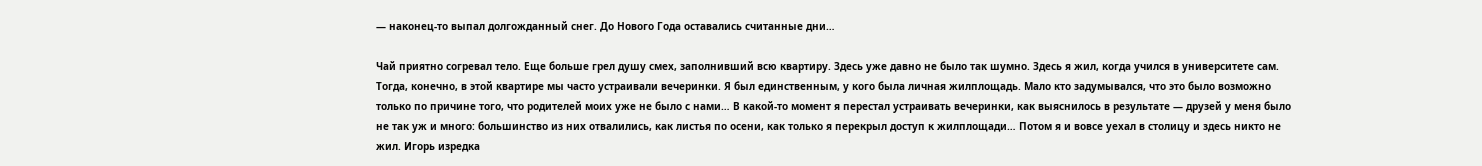— наконец-то выпал долгожданный снег. До Нового Года оставались считанные дни…

Чай приятно согревал тело. Еще больше грел душу смех, заполнивший всю квартиру. Здесь уже давно не было так шумно. Здесь я жил, когда учился в университете сам. Тогда, конечно, в этой квартире мы часто устраивали вечеринки. Я был единственным, у кого была личная жилплощадь. Мало кто задумывался, что это было возможно только по причине того, что родителей моих уже не было с нами… В какой-то момент я перестал устраивать вечеринки, как выяснилось в результате — друзей у меня было не так уж и много: большинство из них отвалились, как листья по осени, как только я перекрыл доступ к жилплощади… Потом я и вовсе уехал в столицу и здесь никто не жил. Игорь изредка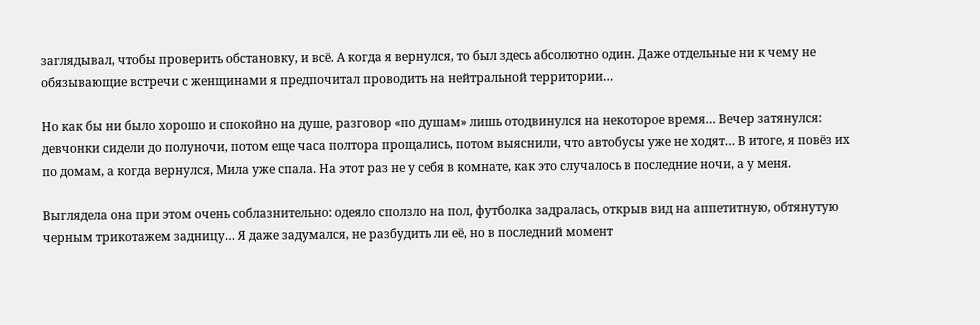заглядывал, чтобы проверить обстановку, и всё. А когда я вернулся, то был здесь абсолютно один. Даже отдельные ни к чему не обязывающие встречи с женщинами я предпочитал проводить на нейтральной территории…

Но как бы ни было хорошо и спокойно на душе, разговор «по душам» лишь отодвинулся на некоторое время… Вечер затянулся: девчонки сидели до полуночи, потом еще часа полтора прощались, потом выяснили, что автобусы уже не ходят… В итоге, я повёз их по домам, а когда вернулся, Мила уже спала. На этот раз не у себя в комнате, как это случалось в последние ночи, а у меня.

Выглядела она при этом очень соблазнительно: одеяло сползло на пол, футболка задралась, открыв вид на аппетитную, обтянутую черным трикотажем задницу… Я даже задумался, не разбудить ли её, но в последний момент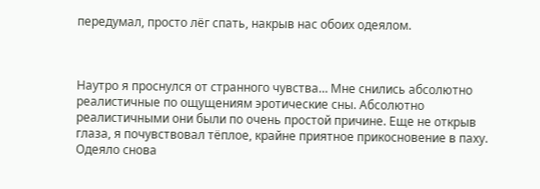передумал, просто лёг спать, накрыв нас обоих одеялом.



Наутро я проснулся от странного чувства… Мне снились абсолютно реалистичные по ощущениям эротические сны. Абсолютно реалистичными они были по очень простой причине. Еще не открыв глаза, я почувствовал тёплое, крайне приятное прикосновение в паху. Одеяло снова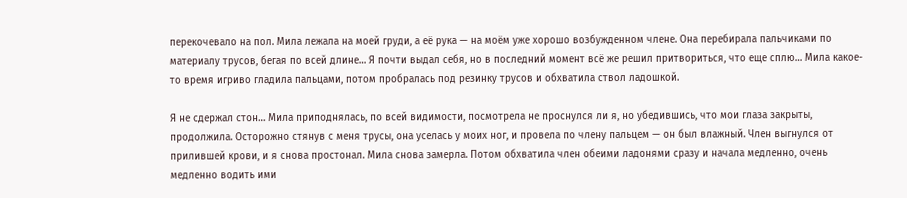перекочевало на пол. Мила лежала на моей груди, а её рука — на моём уже хорошо возбужденном члене. Она перебирала пальчиками по материалу трусов, бегая по всей длине… Я почти выдал себя, но в последний момент всё же решил притвориться, что еще сплю… Мила какое-то время игриво гладила пальцами, потом пробралась под резинку трусов и обхватила ствол ладошкой.

Я не сдержал стон… Мила приподнялась, по всей видимости, посмотрела не проснулся ли я, но убедившись, что мои глаза закрыты, продолжила. Осторожно стянув с меня трусы, она уселась у моих ног, и провела по члену пальцем — он был влажный. Член выгнулся от прилившей крови, и я снова простонал. Мила снова замерла. Потом обхватила член обеими ладонями сразу и начала медленно, очень медленно водить ими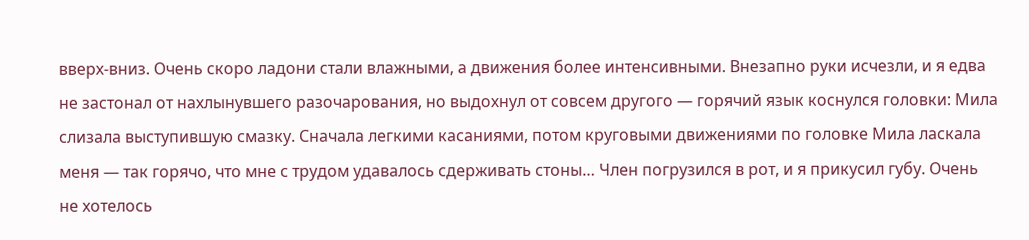вверх-вниз. Очень скоро ладони стали влажными, а движения более интенсивными. Внезапно руки исчезли, и я едва не застонал от нахлынувшего разочарования, но выдохнул от совсем другого — горячий язык коснулся головки: Мила слизала выступившую смазку. Сначала легкими касаниями, потом круговыми движениями по головке Мила ласкала меня — так горячо, что мне с трудом удавалось сдерживать стоны… Член погрузился в рот, и я прикусил губу. Очень не хотелось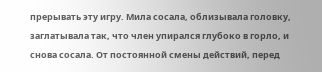прерывать эту игру. Мила сосала, облизывала головку, заглатывала так, что член упирался глубоко в горло, и снова сосала. От постоянной смены действий, перед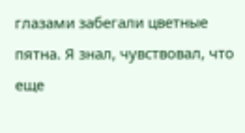глазами забегали цветные пятна. Я знал, чувствовал, что еще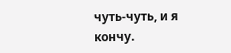чуть-чуть, и я кончу.